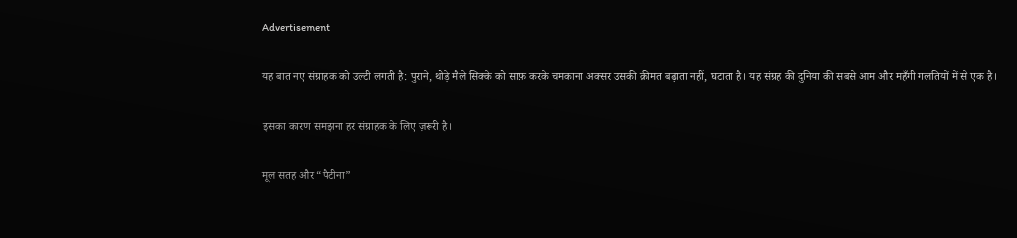Advertisement

यह बात नए संग्राहक को उल्टी लगती है: पुराने, थोड़े मैले सिक्के को साफ़ करके चमकाना अक्सर उसकी क़ीमत बढ़ाता नहीं, घटाता है। यह संग्रह की दुनिया की सबसे आम और महँगी गलतियों में से एक है।

इसका कारण समझना हर संग्राहक के लिए ज़रूरी है।

मूल सतह और “पैटीना”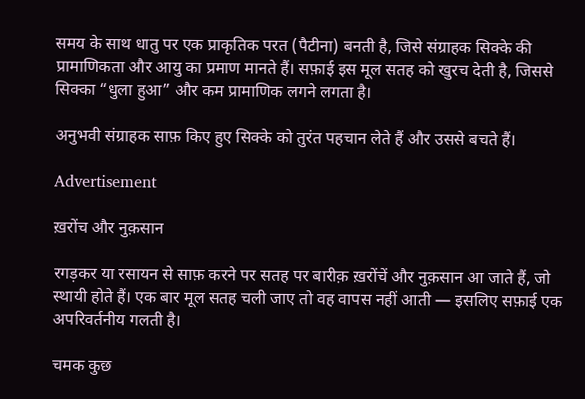समय के साथ धातु पर एक प्राकृतिक परत (पैटीना) बनती है, जिसे संग्राहक सिक्के की प्रामाणिकता और आयु का प्रमाण मानते हैं। सफ़ाई इस मूल सतह को खुरच देती है, जिससे सिक्का “धुला हुआ” और कम प्रामाणिक लगने लगता है।

अनुभवी संग्राहक साफ़ किए हुए सिक्के को तुरंत पहचान लेते हैं और उससे बचते हैं।

Advertisement

ख़रोंच और नुक़सान

रगड़कर या रसायन से साफ़ करने पर सतह पर बारीक़ ख़रोंचें और नुक़सान आ जाते हैं, जो स्थायी होते हैं। एक बार मूल सतह चली जाए तो वह वापस नहीं आती — इसलिए सफ़ाई एक अपरिवर्तनीय गलती है।

चमक कुछ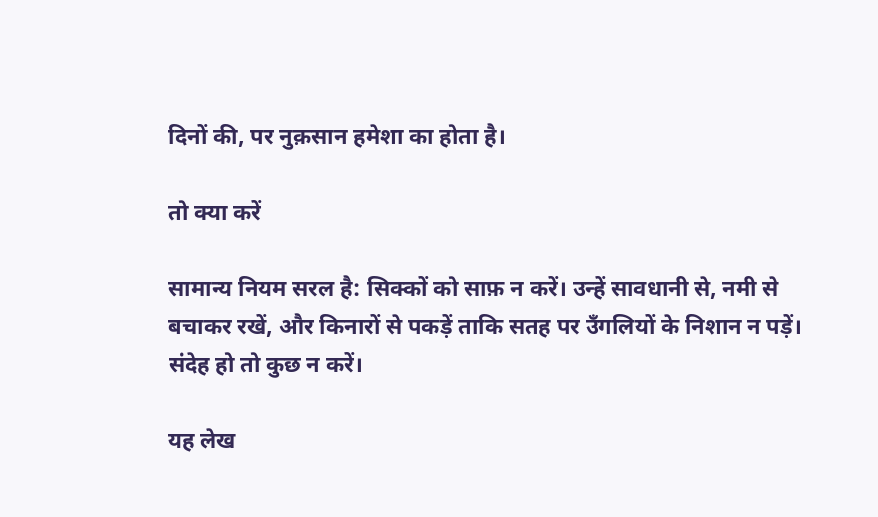दिनों की, पर नुक़सान हमेशा का होता है।

तो क्या करें

सामान्य नियम सरल है: सिक्कों को साफ़ न करें। उन्हें सावधानी से, नमी से बचाकर रखें, और किनारों से पकड़ें ताकि सतह पर उँगलियों के निशान न पड़ें। संदेह हो तो कुछ न करें।

यह लेख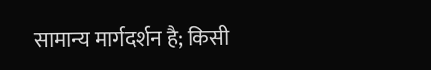सामान्य मार्गदर्शन है; किसी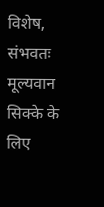विशेष, संभवतः मूल्यवान सिक्के के लिए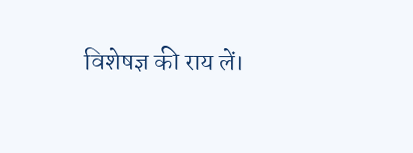विशेषज्ञ की राय लें।